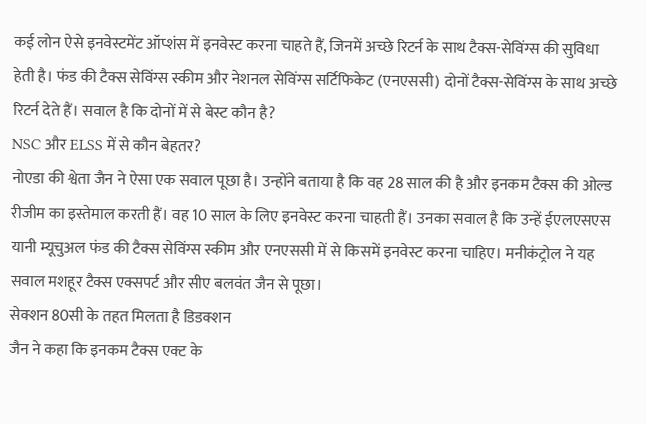कई लोन ऐसे इनवेस्टमेंट ऑप्शंस में इनवेस्ट करना चाहते हैं, जिनमें अच्छे रिटर्न के साथ टैक्स-सेविंग्स की सुविधा हेती है। फंड की टैक्स सेविंग्स स्कीम और नेशनल सेविंग्स सर्टिफिकेट (एनएससी) दोनों टैक्स-सेविंग्स के साथ अच्छे रिटर्न देते हैं। सवाल है कि दोनों में से बेस्ट कौन है?
NSC और ELSS में से कौन बेहतर?
नोएडा की श्वेता जैन ने ऐसा एक सवाल पूछा है। उन्होंने बताया है कि वह 28 साल की है और इनकम टैक्स की ओल्ड रीजीम का इस्तेमाल करती हैं। वह 10 साल के लिए इनवेस्ट करना चाहती हैं। उनका सवाल है कि उन्हें ईएलएसएस यानी म्यूचुअल फंड की टैक्स सेविंग्स स्कीम और एनएससी में से किसमें इनवेस्ट करना चाहिए। मनीकंट्रोल ने यह सवाल मशहूर टैक्स एक्सपर्ट और सीए बलवंत जैन से पूछा।
सेक्शन 80सी के तहत मिलता है डिडक्शन
जैन ने कहा कि इनकम टैक्स एक्ट के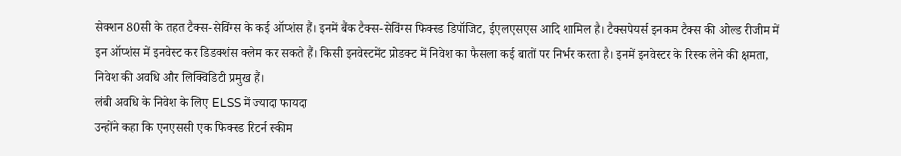सेक्शन 80सी के तहत टैक्स-सेविंग्स के कई ऑप्शंस हैं। इनमें बैंक टैक्स-सेविंग्स फिक्स्ड डिपॉजिट, ईएलएसएस आदि शामिल है। टैक्सपेयर्स इनकम टैक्स की ओल्ड रीजीम में इन ऑप्शंस में इनवेस्ट कर डिडक्शंस क्लेम कर सकते हैं। किसी इनवेस्टमेंट प्रोडक्ट में निवेश का फैसला कई बातों पर निर्भर करता है। इनमें इनवेस्टर के रिस्क लेने की क्षमता, निवेश की अवधि और लिक्विडिटी प्रमुख हैं।
लंबी अवधि के निवेश के लिए ELSS में ज्यादा फायदा
उन्होंने कहा कि एनएससी एक फिक्स्ड रिटर्न स्कीम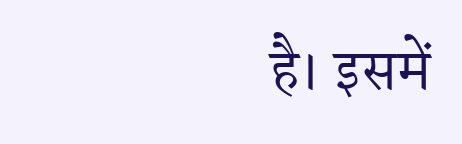है। इसमें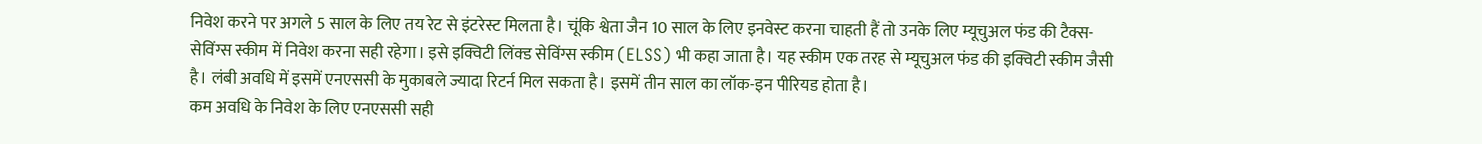निवेश करने पर अगले 5 साल के लिए तय रेट से इंटरेस्ट मिलता है। चूंकि श्वेता जैन 10 साल के लिए इनवेस्ट करना चाहती हैं तो उनके लिए म्यूचुअल फंड की टैक्स-सेविंग्स स्कीम में निवेश करना सही रहेगा। इसे इक्विटी लिंक्ड सेविंग्स स्कीम (ELSS) भी कहा जाता है। यह स्कीम एक तरह से म्यूचुअल फंड की इक्विटी स्कीम जैसी है। लंबी अवधि में इसमें एनएससी के मुकाबले ज्यादा रिटर्न मिल सकता है। इसमें तीन साल का लॉक-इन पीरियड होता है।
कम अवधि के निवेश के लिए एनएससी सही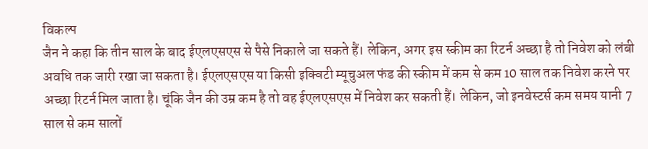विकल्प
जैन ने कहा कि तीन साल के बाद ईएलएसएस से पैसे निकाले जा सकते हैं। लेकिन, अगर इस स्कीम का रिटर्न अच्छा है तो निवेश को लंबी अवधि तक जारी रखा जा सकता है। ईएलएसएस या किसी इक्विटी म्यूचुअल फंड की स्कीम में कम से कम 10 साल तक निवेश करने पर अच्छा रिटर्न मिल जाता है। चूंकि जैन की उम्र कम है तो वह ईएलएसएस में निवेश कर सकती हैं। लेकिन, जो इनवेस्टर्स कम समय यानी 7 साल से कम सालों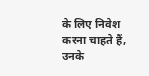के लिए निवेश करना चाहते हैं, उनके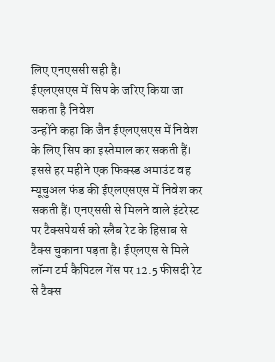लिए एनएससी सही है।
ईएलएसएस में सिप के जरिए किया जा सकता है निवेश
उन्होंने कहा कि जैन ईएलएसएस में निवेश के लिए सिप का इस्तेमाल कर सकती हैं। इससे हर महीने एक फिक्स्ड अमाउंट वह म्यूचुअल फंड की ईएलएसएस में निवेश कर सकती हैं। एनएससी से मिलने वाले इंटरेस्ट पर टैक्सपेयर्स को स्लैब रेट के हिसाब से टैक्स चुकाना पड़ता है। ईएलएस से मिले लॉन्ग टर्म कैपिटल गेंस पर 12.5 फीसदी रेट से टैक्स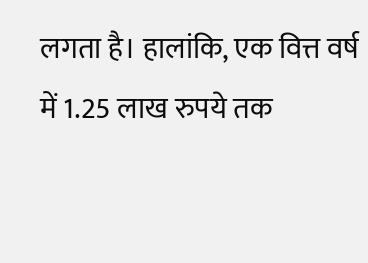लगता है। हालांकि, एक वित्त वर्ष में 1.25 लाख रुपये तक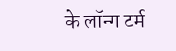के लॉन्ग टर्म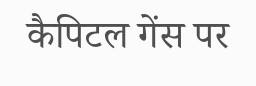कैपिटल गेंस पर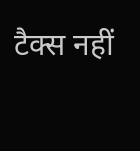टैक्स नहीं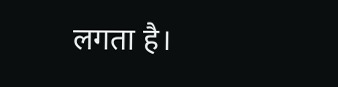लगता है।